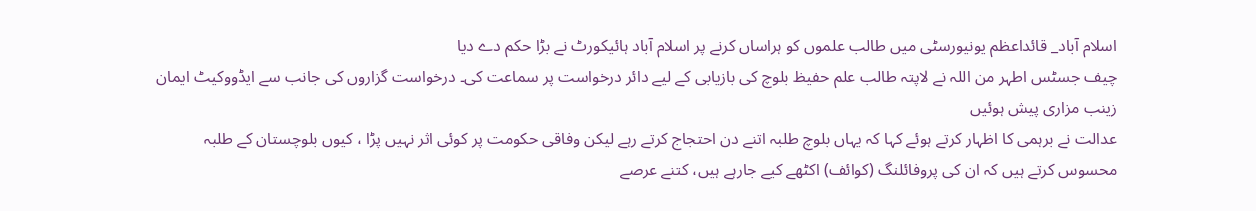اسلام آباد_ قائداعظم یونیورسٹی میں طالب علموں کو ہراساں کرنے پر اسلام آباد ہائیکورٹ نے بڑا حکم دے دیا
چیف جسٹس اطہر من اللہ نے لاپتہ طالب علم حفیظ بلوچ کی بازیابی کے لیے دائر درخواست پر سماعت کی۔ درخواست گزاروں کی جانب سے ایڈووکیٹ ایمان زینب مزاری پیش ہوئیں
عدالت نے برہمی کا اظہار کرتے ہوئے کہا کہ یہاں بلوچ طلبہ اتنے دن احتجاج کرتے رہے لیکن وفاقی حکومت پر کوئی اثر نہیں پڑا ، کیوں بلوچستان کے طلبہ محسوس کرتے ہیں کہ ان کی پروفائلنگ (کوائف) اکٹھے کیے جارہے ہیں، کتنے عرصے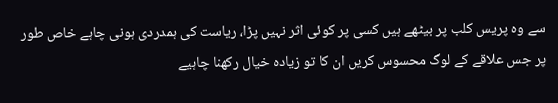سے وہ پریس کلب پر بیٹھے ہیں کسی پر کوئی اثر نہیں پڑا، ریاست کی ہمدردی ہونی چاہے خاص طور پر جس علاقے کے لوگ محسوس کریں ان کا تو زیادہ خیال رکھنا چاہیے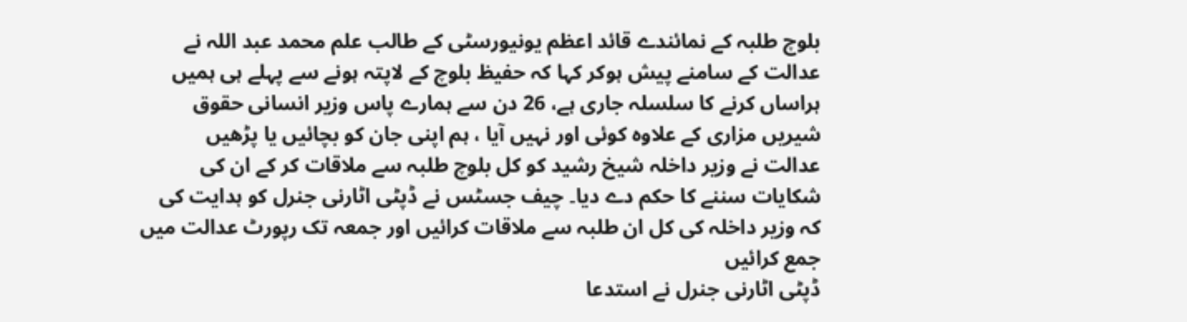بلوچ طلبہ کے نمائندے قائد اعظم یونیورسٹی کے طالب علم محمد عبد اللہ نے عدالت کے سامنے پیش ہوکر کہا کہ حفیظ بلوچ کے لاپتہ ہونے سے پہلے ہی ہمیں ہراساں کرنے کا سلسلہ جاری ہے، 26 دن سے ہمارے پاس وزیر انسانی حقوق شیریں مزاری کے علاوہ کوئی اور نہیں آیا ، ہم اپنی جان کو بچائیں یا پڑھیں
عدالت نے وزیر داخلہ شیخ رشید کو کل بلوچ طلبہ سے ملاقات کر کے ان کی شکایات سننے کا حکم دے دیا۔ چیف جسٹس نے ڈپٹی اٹارنی جنرل کو ہدایت کی کہ وزیر داخلہ کی کل ان طلبہ سے ملاقات کرائیں اور جمعہ تک رپورٹ عدالت میں جمع کرائیں
ڈپٹی اٹارنی جنرل نے استدعا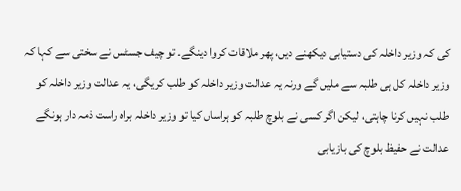کی کہ وزیر داخلہ کی دستیابی دیکھنے دیں، پھر ملاقات کروا دینگے۔ تو چیف جسٹس نے سختی سے کہا کہ وزیر داخلہ کل ہی طلبہ سے ملیں گے ورنہ یہ عدالت وزیر داخلہ کو طلب کریگی، یہ عدالت وزیر داخلہ کو طلب نہیں کرنا چاہتی، لیکن اگر کسی نے بلوچ طلبہ کو ہراساں کیا تو وزیر داخلہ براہ راست ذمہ دار ہونگے
عدالت نے حفیظ بلوچ کی بازیابی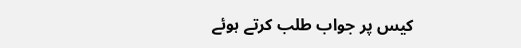کیس پر جواب طلب کرتے ہوئے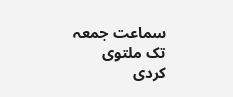سماعت جمعہ تک ملتوی کردی